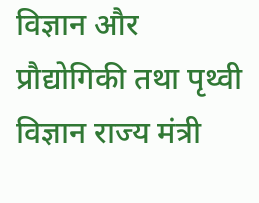विज्ञान और प्रौद्योगिकी तथा पृथ्वी विज्ञान राज्य मंत्री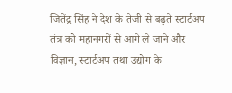जितेंद्र सिंह ने देश के तेजी से बढ़ते स्टार्टअप तंत्र को महानगरों से आगे ले जाने और विज्ञान, स्टार्टअप तथा उद्योग के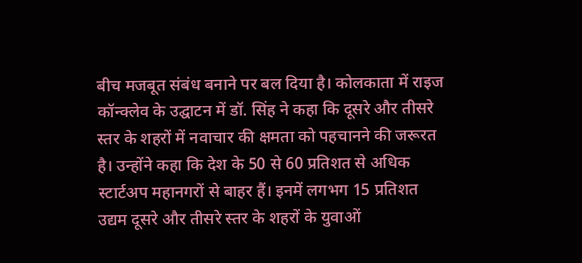बीच मजबूत संबंध बनाने पर बल दिया है। कोलकाता में राइज कॉन्क्लेव के उद्घाटन में डॉ. सिंह ने कहा कि दूसरे और तीसरे स्तर के शहरों में नवाचार की क्षमता को पहचानने की जरूरत है। उन्होंने कहा कि देश के 50 से 60 प्रतिशत से अधिक स्टार्टअप महानगरों से बाहर हैं। इनमें लगभग 15 प्रतिशत उद्यम दूसरे और तीसरे स्तर के शहरों के युवाओं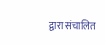द्वारा संचालित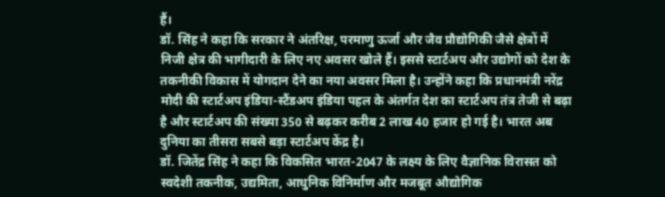हैं।
डॉ. सिंह ने कहा कि सरकार ने अंतरिक्ष, परमाणु ऊर्जा और जैव प्रौद्योगिकी जैसे क्षेत्रों में निजी क्षेत्र की भागीदारी के लिए नए अवसर खोले हैं। इससे स्टार्टअप और उद्योगों को देश के तकनीकी विकास में योगदान देने का नया अवसर मिला है। उन्होंने कहा कि प्रधानमंत्री नरेंद्र मोदी की स्टार्टअप इंडिया-स्टैंडअप इंडिया पहल के अंतर्गत देश का स्टार्टअप तंत्र तेजी से बढ़ा है और स्टार्टअप की संख्या 350 से बढ़कर करीब 2 लाख 40 हजार हो गई है। भारत अब दुनिया का तीसरा सबसे बड़ा स्टार्टअप केंद्र है।
डॉ. जितेंद्र सिंह ने कहा कि विकसित भारत-2047 के लक्ष्य के लिए वैज्ञानिक विरासत को स्वदेशी तकनीक, उद्यमिता, आधुनिक विनिर्माण और मजबूत औद्योगिक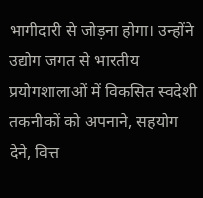भागीदारी से जोड़ना होगा। उन्होंने उद्योग जगत से भारतीय प्रयोगशालाओं में विकसित स्वदेशी तकनीकों को अपनाने, सहयोग देने, वित्त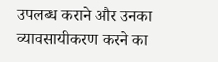उपलब्ध कराने और उनका व्यावसायीकरण करने का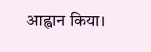आह्वान किया।